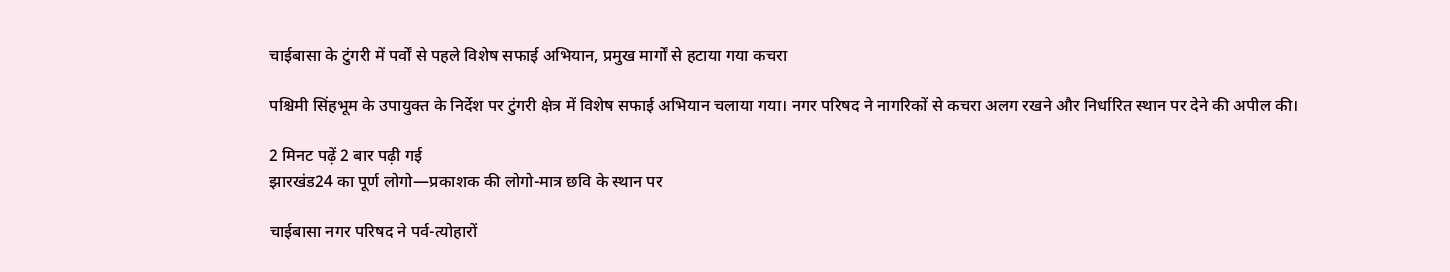चाईबासा के टुंगरी में पर्वों से पहले विशेष सफाई अभियान, प्रमुख मार्गों से हटाया गया कचरा

पश्चिमी सिंहभूम के उपायुक्त के निर्देश पर टुंगरी क्षेत्र में विशेष सफाई अभियान चलाया गया। नगर परिषद ने नागरिकों से कचरा अलग रखने और निर्धारित स्थान पर देने की अपील की।

2 मिनट पढ़ें 2 बार पढ़ी गई
झारखंड24 का पूर्ण लोगो—प्रकाशक की लोगो-मात्र छवि के स्थान पर

चाईबासा नगर परिषद ने पर्व-त्योहारों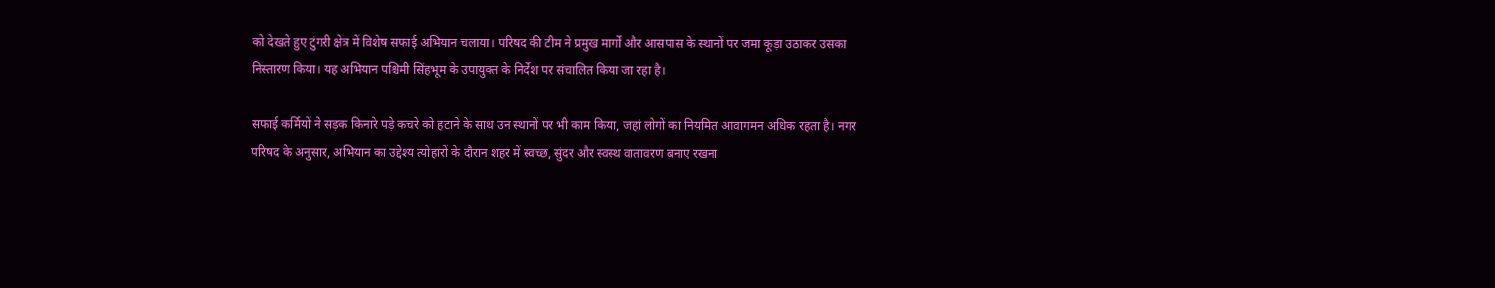को देखते हुए टुंगरी क्षेत्र में विशेष सफाई अभियान चलाया। परिषद की टीम ने प्रमुख मार्गों और आसपास के स्थानों पर जमा कूड़ा उठाकर उसका निस्तारण किया। यह अभियान पश्चिमी सिंहभूम के उपायुक्त के निर्देश पर संचालित किया जा रहा है।

सफाई कर्मियों ने सड़क किनारे पड़े कचरे को हटाने के साथ उन स्थानों पर भी काम किया, जहां लोगों का नियमित आवागमन अधिक रहता है। नगर परिषद के अनुसार, अभियान का उद्देश्य त्योहारों के दौरान शहर में स्वच्छ, सुंदर और स्वस्थ वातावरण बनाए रखना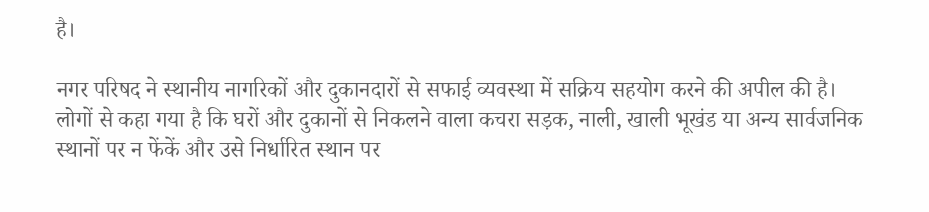है।

नगर परिषद ने स्थानीय नागरिकों और दुकानदारों से सफाई व्यवस्था में सक्रिय सहयोग करने की अपील की है। लोगों से कहा गया है कि घरों और दुकानों से निकलने वाला कचरा सड़क, नाली, खाली भूखंड या अन्य सार्वजनिक स्थानों पर न फेंकें और उसे निर्धारित स्थान पर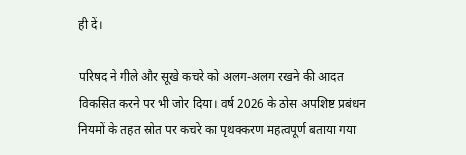ही दें।

परिषद ने गीले और सूखे कचरे को अलग-अलग रखने की आदत विकसित करने पर भी जोर दिया। वर्ष 2026 के ठोस अपशिष्ट प्रबंधन नियमों के तहत स्रोत पर कचरे का पृथक्करण महत्वपूर्ण बताया गया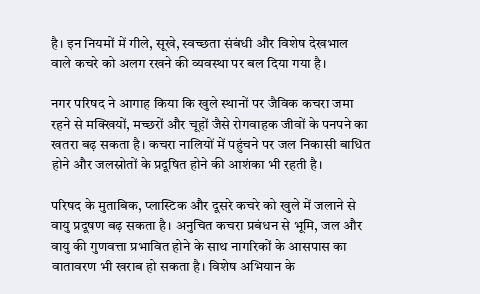है। इन नियमों में गीले, सूखे, स्वच्छता संबंधी और विशेष देखभाल वाले कचरे को अलग रखने की व्यवस्था पर बल दिया गया है।

नगर परिषद ने आगाह किया कि खुले स्थानों पर जैविक कचरा जमा रहने से मक्खियों, मच्छरों और चूहों जैसे रोगवाहक जीवों के पनपने का खतरा बढ़ सकता है। कचरा नालियों में पहुंचने पर जल निकासी बाधित होने और जलस्रोतों के प्रदूषित होने की आशंका भी रहती है।

परिषद के मुताबिक, प्लास्टिक और दूसरे कचरे को खुले में जलाने से वायु प्रदूषण बढ़ सकता है। अनुचित कचरा प्रबंधन से भूमि, जल और वायु की गुणवत्ता प्रभावित होने के साथ नागरिकों के आसपास का वातावरण भी खराब हो सकता है। विशेष अभियान के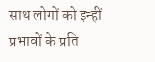साथ लोगों को इन्हीं प्रभावों के प्रति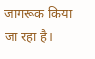जागरूक किया जा रहा है।